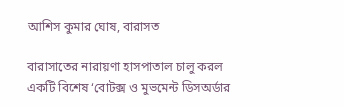আশিস কুমার ঘোষ, বারাসত

বারাসাতের নারায়ণা হাসপাতাল চালু করল একটি বিশেষ ‘বোটক্স ও মুভমেন্ট ডিসঅর্ডার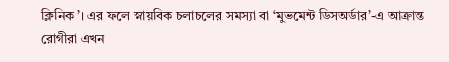ক্লিনিক’। এর ফলে স্নায়বিক চলাচলের সমস্যা বা ‘মুভমেন্ট ডিসঅর্ডার’-এ আক্রান্ত রোগীরা এখন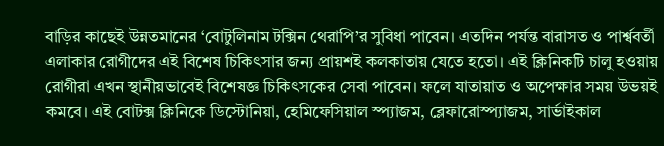বাড়ির কাছেই উন্নতমানের ‘বোটুলিনাম টক্সিন থেরাপি’র সুবিধা পাবেন। এতদিন পর্যন্ত বারাসত ও পার্শ্ববর্তী এলাকার রোগীদের এই বিশেষ চিকিৎসার জন্য প্রায়শই কলকাতায় যেতে হতো। এই ক্লিনিকটি চালু হওয়ায় রোগীরা এখন স্থানীয়ভাবেই বিশেষজ্ঞ চিকিৎসকের সেবা পাবেন। ফলে যাতায়াত ও অপেক্ষার সময় উভয়ই কমবে। এই বোটক্স ক্লিনিকে ডিস্টোনিয়া, হেমিফেসিয়াল স্প্যাজম, ব্লেফারোস্প্যাজম, সার্ভাইকাল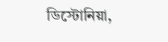ডিস্টোনিয়া,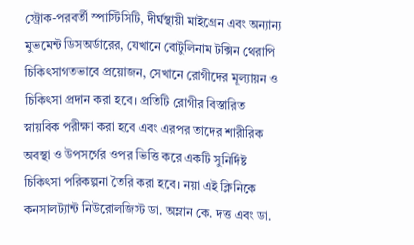স্ট্রোক-পরবর্তী স্পাস্টিসিটি, দীর্ঘস্থায়ী মাইগ্রেন এবং অন্যান্য মুভমেন্ট ডিসঅর্ডারের, যেখানে বোটুলিনাম টক্সিন থেরাপি চিকিৎসাগতভাবে প্রয়োজন, সেখানে রোগীদের মূল্যায়ন ও চিকিৎসা প্রদান করা হবে। প্রতিটি রোগীর বিস্তারিত স্নায়বিক পরীক্ষা করা হবে এবং এরপর তাদের শারীরিক অবস্থা ও উপসর্গের ওপর ভিত্তি করে একটি সুনির্দিষ্ট চিকিৎসা পরিকল্পনা তৈরি করা হবে। নয়া এই ক্লিনিকে কনসালট্যান্ট নিউরোলজিস্ট ডা. অম্লান কে. দত্ত এবং ডা.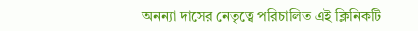অনন্যা দাসের নেতৃত্বে পরিচালিত এই ক্লিনিকটি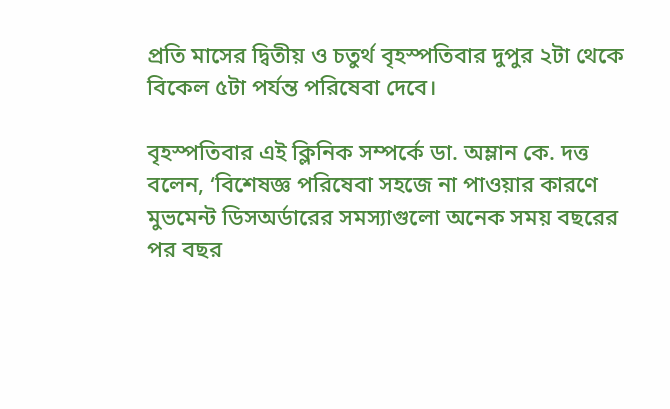প্রতি মাসের দ্বিতীয় ও চতুর্থ বৃহস্পতিবার দুপুর ২টা থেকে বিকেল ৫টা পর্যন্ত পরিষেবা দেবে।

বৃহস্পতিবার এই ক্লিনিক সম্পর্কে ডা. অম্লান কে. দত্ত বলেন, ‘বিশেষজ্ঞ পরিষেবা সহজে না পাওয়ার কারণে মুভমেন্ট ডিসঅর্ডারের সমস্যাগুলো অনেক সময় বছরের পর বছর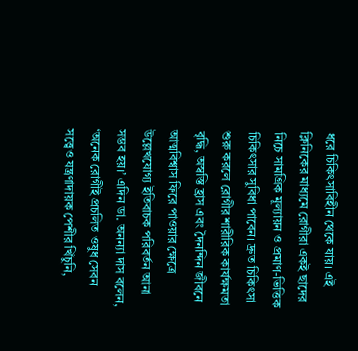ধরে চিকিৎসাবিহীন থেকে যায়। এই ক্লিনিকের মাধ্যমে রোগীরা একই ছাদের নিচে সামগ্রিক মূল্যায়ন ও প্রমাণ-ভিত্তিক চিকিৎসার সুবিধা পাবেন। দ্রুত চিকিৎসা শুরু করলে রোগীর শারীরিক কার্যক্ষমতা বৃদ্ধি, অস্বস্তি হ্রাস এবং দৈনন্দিন জীবনে আত্মবিশ্বাস ফিরে পাওয়ার ক্ষেত্রে উল্লেখযোগ্য ইতিবাচক পরিবর্তন আনা সম্ভব হয়।’ এদিন ডা. অনন্যা দাস বলেন, ‘অনেক রোগীই প্রচলিত ওষুধ সেবন সত্ত্বেও যন্ত্রণাদায়ক পেশীর খিঁচুনি,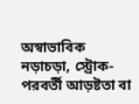অস্বাভাবিক নড়াচড়া, স্ট্রোক-পরবর্তী আড়ষ্টতা বা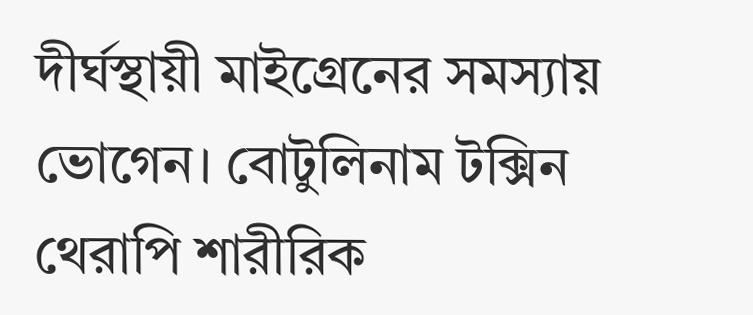দীর্ঘস্থায়ী মাইগ্রেনের সমস্যায় ভোগেন। বোটুলিনাম টক্সিন থেরাপি শারীরিক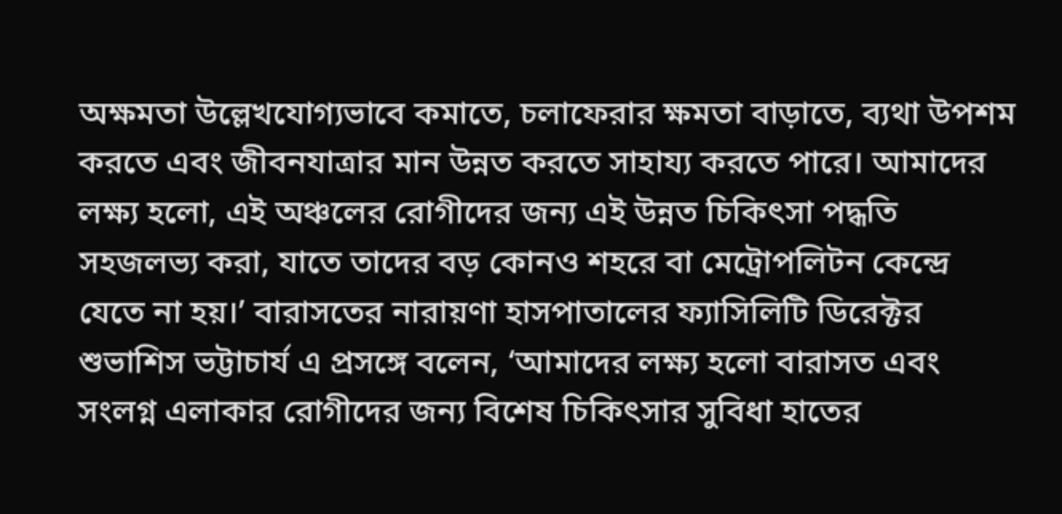অক্ষমতা উল্লেখযোগ্যভাবে কমাতে, চলাফেরার ক্ষমতা বাড়াতে, ব্যথা উপশম করতে এবং জীবনযাত্রার মান উন্নত করতে সাহায্য করতে পারে। আমাদের লক্ষ্য হলো, এই অঞ্চলের রোগীদের জন্য এই উন্নত চিকিৎসা পদ্ধতি সহজলভ্য করা, যাতে তাদের বড় কোনও শহরে বা মেট্রোপলিটন কেন্দ্রে যেতে না হয়।’ বারাসতের নারায়ণা হাসপাতালের ফ্যাসিলিটি ডিরেক্টর শুভাশিস ভট্টাচার্য এ প্রসঙ্গে বলেন, ‘আমাদের লক্ষ্য হলো বারাসত এবং সংলগ্ন এলাকার রোগীদের জন্য বিশেষ চিকিৎসার সুবিধা হাতের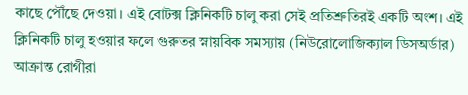কাছে পৌঁছে দেওয়া। এই বোটক্স ক্লিনিকটি চালু করা সেই প্রতিশ্রুতিরই একটি অংশ। এই ক্লিনিকটি চালু হওয়ার ফলে গুরুতর স্নায়বিক সমস্যায় (নিউরোলোজিক্যাল ডিসঅর্ডার) আক্রান্ত রোগীরা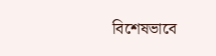বিশেষভাবে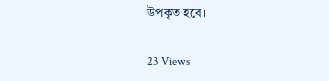উপকৃত হবে।

23 Views